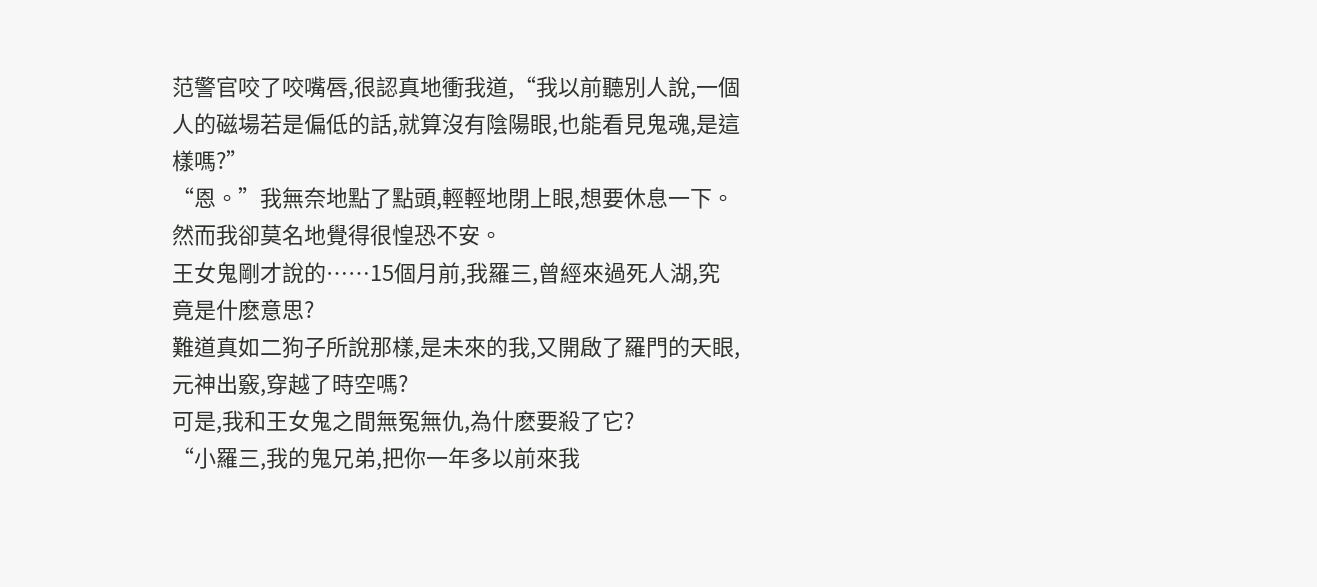范警官咬了咬嘴唇,很認真地衝我道,“我以前聽別人說,一個人的磁場若是偏低的話,就算沒有陰陽眼,也能看見鬼魂,是這樣嗎?”
“恩。”我無奈地點了點頭,輕輕地閉上眼,想要休息一下。
然而我卻莫名地覺得很惶恐不安。
王女鬼剛才說的……15個月前,我羅三,曾經來過死人湖,究竟是什麽意思?
難道真如二狗子所說那樣,是未來的我,又開啟了羅門的天眼,元神出竅,穿越了時空嗎?
可是,我和王女鬼之間無冤無仇,為什麽要殺了它?
“小羅三,我的鬼兄弟,把你一年多以前來我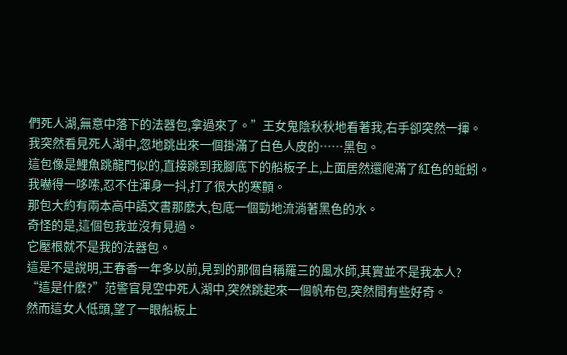們死人湖,無意中落下的法器包,拿過來了。”王女鬼陰秋秋地看著我,右手卻突然一揮。
我突然看見死人湖中,忽地跳出來一個掛滿了白色人皮的……黑包。
這包像是鯉魚跳龍門似的,直接跳到我腳底下的船板子上,上面居然還爬滿了紅色的蚯蚓。
我嚇得一哆嗦,忍不住渾身一抖,打了很大的寒顫。
那包大約有兩本高中語文書那麽大,包底一個勁地流淌著黑色的水。
奇怪的是,這個包我並沒有見過。
它壓根就不是我的法器包。
這是不是說明,王春香一年多以前,見到的那個自稱羅三的風水師,其實並不是我本人?
“這是什麽?”范警官見空中死人湖中,突然跳起來一個帆布包,突然間有些好奇。
然而這女人低頭,望了一眼船板上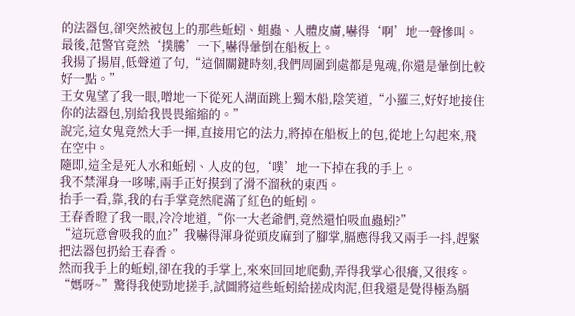的法器包,卻突然被包上的那些蚯蚓、蛆蟲、人體皮膚,嚇得‘啊’地一聲慘叫。
最後,范警官竟然‘撲騰’一下,嚇得暈倒在船板上。
我揚了揚眉,低聲道了句,“這個關鍵時刻,我們周圍到處都是鬼魂,你還是暈倒比較好一點。”
王女鬼望了我一眼,噌地一下從死人湖面跳上獨木船,陰笑道,“小羅三,好好地接住你的法器包,別給我畏畏縮縮的。”
說完,這女鬼竟然大手一揮,直接用它的法力,將掉在船板上的包,從地上勾起來,飛在空中。
隨即,這全是死人水和蚯蚓、人皮的包,‘噗’地一下掉在我的手上。
我不禁渾身一哆嗦,兩手正好摸到了滑不溜秋的東西。
抬手一看,靠,我的右手掌竟然爬滿了紅色的蚯蚓。
王春香瞪了我一眼,冷冷地道,“你一大老爺們,竟然還怕吸血蟲蚓?”
“這玩意會吸我的血?”我嚇得渾身從頭皮麻到了腳掌,膈應得我又兩手一抖,趕緊把法器包扔給王春香。
然而我手上的蚯蚓,卻在我的手掌上,來來回回地爬動,弄得我掌心很癢,又很疼。
“媽呀~”驚得我使勁地搓手,試圖將這些蚯蚓給搓成肉泥,但我還是覺得極為膈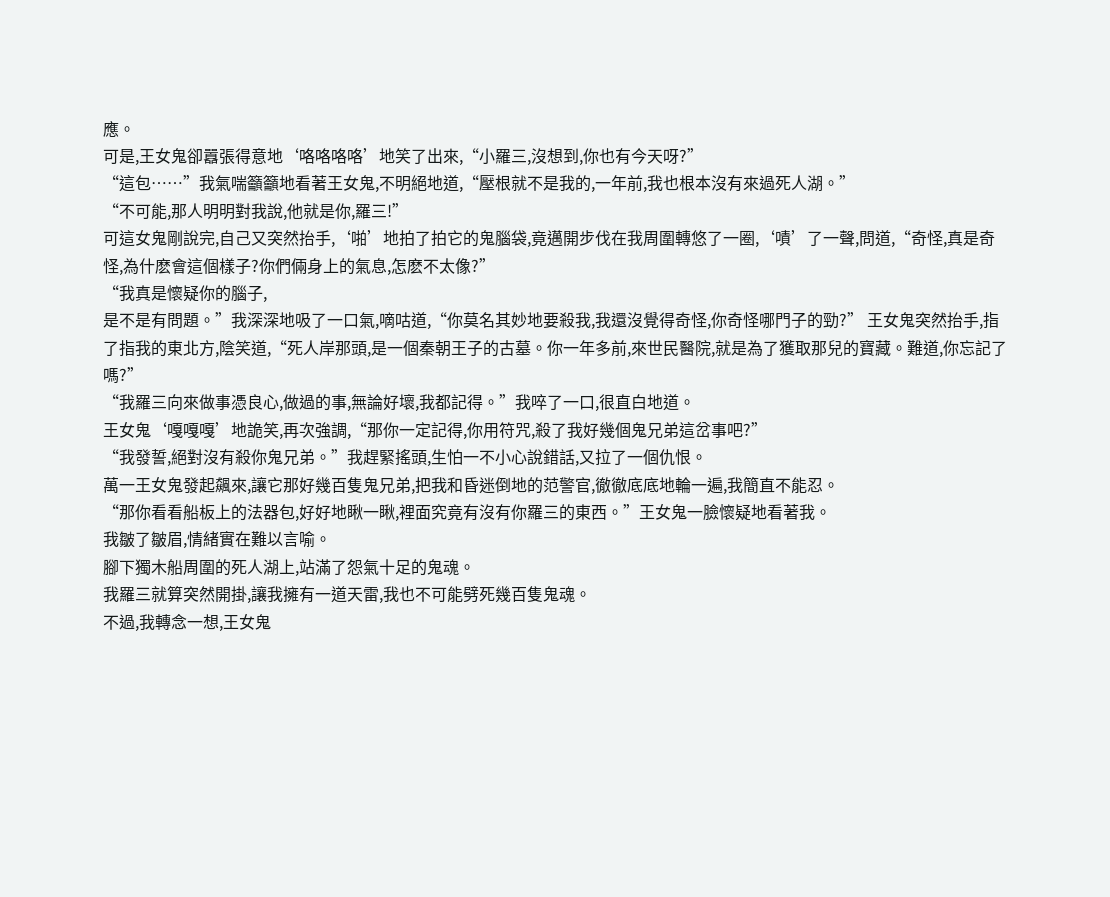應。
可是,王女鬼卻囂張得意地‘咯咯咯咯’地笑了出來,“小羅三,沒想到,你也有今天呀?”
“這包……”我氣喘籲籲地看著王女鬼,不明絕地道,“壓根就不是我的,一年前,我也根本沒有來過死人湖。”
“不可能,那人明明對我說,他就是你,羅三!”
可這女鬼剛說完,自己又突然抬手,‘啪’地拍了拍它的鬼腦袋,竟邁開步伐在我周圍轉悠了一圈,‘嘖’了一聲,問道,“奇怪,真是奇怪,為什麽會這個樣子?你們倆身上的氣息,怎麽不太像?”
“我真是懷疑你的腦子,
是不是有問題。”我深深地吸了一口氣,嘀咕道,“你莫名其妙地要殺我,我還沒覺得奇怪,你奇怪哪門子的勁?” 王女鬼突然抬手,指了指我的東北方,陰笑道,“死人岸那頭,是一個秦朝王子的古墓。你一年多前,來世民醫院,就是為了獲取那兒的寶藏。難道,你忘記了嗎?”
“我羅三向來做事憑良心,做過的事,無論好壞,我都記得。”我啐了一口,很直白地道。
王女鬼‘嘎嘎嘎’地詭笑,再次強調,“那你一定記得,你用符咒,殺了我好幾個鬼兄弟這岔事吧?”
“我發誓,絕對沒有殺你鬼兄弟。”我趕緊搖頭,生怕一不小心說錯話,又拉了一個仇恨。
萬一王女鬼發起飆來,讓它那好幾百隻鬼兄弟,把我和昏迷倒地的范警官,徹徹底底地輪一遍,我簡直不能忍。
“那你看看船板上的法器包,好好地瞅一瞅,裡面究竟有沒有你羅三的東西。”王女鬼一臉懷疑地看著我。
我皺了皺眉,情緒實在難以言喻。
腳下獨木船周圍的死人湖上,站滿了怨氣十足的鬼魂。
我羅三就算突然開掛,讓我擁有一道天雷,我也不可能劈死幾百隻鬼魂。
不過,我轉念一想,王女鬼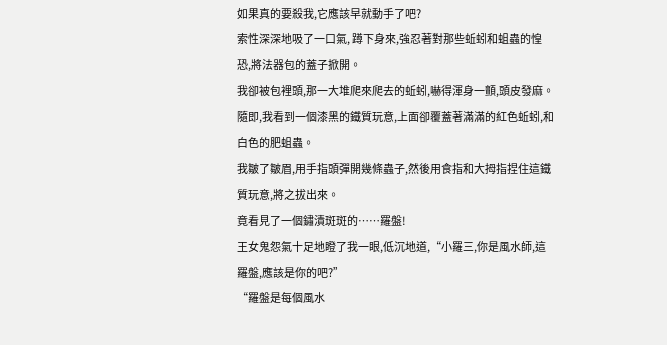如果真的要殺我,它應該早就動手了吧?
索性深深地吸了一口氣, 蹲下身來,強忍著對那些蚯蚓和蛆蟲的惶恐,將法器包的蓋子掀開。
我卻被包裡頭,那一大堆爬來爬去的蚯蚓,嚇得渾身一顫,頭皮發麻。
隨即,我看到一個漆黑的鐵質玩意,上面卻覆蓋著滿滿的紅色蚯蚓,和白色的肥蛆蟲。
我皺了皺眉,用手指頭彈開幾條蟲子,然後用食指和大拇指捏住這鐵質玩意,將之拔出來。
竟看見了一個鏽漬斑斑的……羅盤!
王女鬼怨氣十足地瞪了我一眼,低沉地道,“小羅三,你是風水師,這羅盤,應該是你的吧?”
“羅盤是每個風水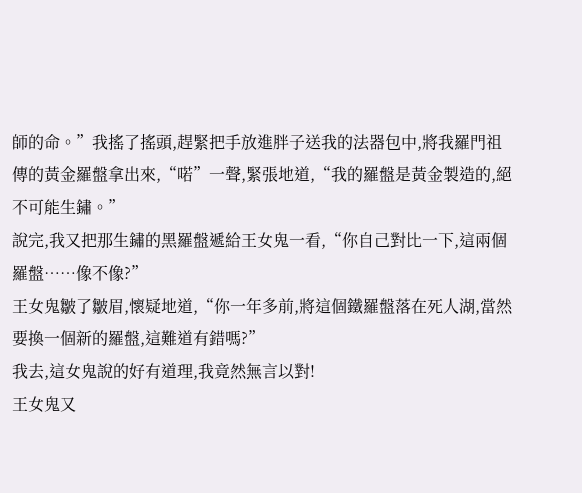師的命。”我搖了搖頭,趕緊把手放進胖子送我的法器包中,將我羅門祖傳的黃金羅盤拿出來,“喏”一聲,緊張地道,“我的羅盤是黃金製造的,絕不可能生鏽。”
說完,我又把那生鏽的黑羅盤遞給王女鬼一看,“你自己對比一下,這兩個羅盤……像不像?”
王女鬼皺了皺眉,懷疑地道,“你一年多前,將這個鐵羅盤落在死人湖,當然要換一個新的羅盤,這難道有錯嗎?”
我去,這女鬼說的好有道理,我竟然無言以對!
王女鬼又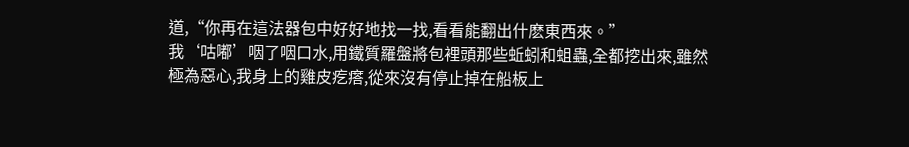道,“你再在這法器包中好好地找一找,看看能翻出什麽東西來。”
我‘咕嘟’咽了咽口水,用鐵質羅盤將包裡頭那些蚯蚓和蛆蟲,全都挖出來,雖然極為惡心,我身上的雞皮疙瘩,從來沒有停止掉在船板上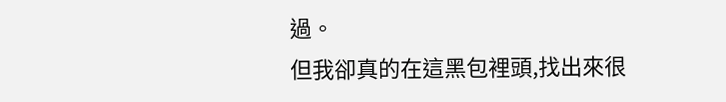過。
但我卻真的在這黑包裡頭,找出來很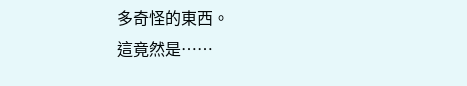多奇怪的東西。
這竟然是……